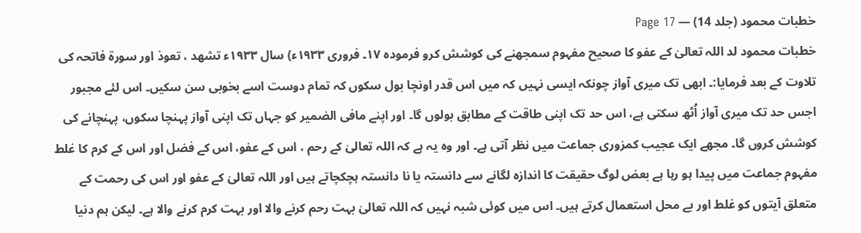خطبات محمود (جلد 14) — Page 17
خطبات محمود لد اللہ تعالیٰ کے عفو کا صحیح مفہوم سمجھنے کی کوشش کرو فرموده ۱۷۔ فروری ۱۹۳۳ء) سال ۱۹۳۳ء تشهد ، تعوذ اور سورۃ فاتحہ کی تلاوت کے بعد فرمایا:۔ ابھی تک میری آواز چونکہ ایسی نہیں کہ میں اس قدر اونچا بول سکوں کہ تمام دوست اسے بخوبی سن سکیں۔ اس لئے مجبور اجس حد تک میری آواز اُٹھ سکتی ہے، اس حد تک اپنی طاقت کے مطابق بولوں گا۔ اور اپنے مافی الضمیر کو جہاں تک اپنی آواز پہنچا سکوں، پہنچانے کی کوشش کروں گا۔ مجھے ایک عجیب کمزوری جماعت میں نظر آتی ہے۔ اور وہ یہ ہے کہ اللہ تعالیٰ کے رحم ، اس کے عفو، اس کے فضل اور اس کے کرم کا غلط مفہوم جماعت میں پیدا ہو رہا ہے بعض لوگ حقیقت کا اندازہ لگانے سے دانستہ یا نا دانستہ ہچکچاتے ہیں اور اللہ تعالیٰ کے عفو اور اس کی رحمت کے متعلق آیتوں کو غلط اور بے محل استعمال کرتے ہیں۔ اس میں کوئی شبہ نہیں کہ اللہ تعالیٰ بہت رحم کرنے والا اور بہت کرم کرنے والا ہے۔ لیکن ہم دنیا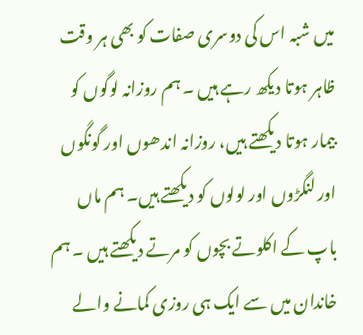میں شبہ اس کی دوسری صفات کو بھی ہر وقت ظاہر ہوتا دیکھ رہے ہیں ۔ ہم روزانہ لوگوں کو بیمار ہوتا دیکھتے ہیں، روزانہ اندھوں اور گونگوں اور لنگڑوں اور لولوں کو دیکھتے ہیں۔ ہم ماں باپ کے اکلوتے بچوں کو مرتے دیکھتے ہیں ۔ ہم خاندان میں سے ایک ہی روزی کمانے والے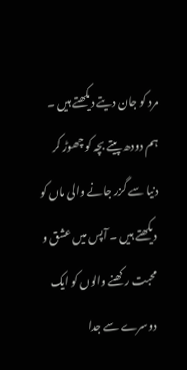مرد کو جان دیتے دیکھتے ہیں ۔ ہم دودھ پیتے بچہ کو چھوڑ کر دنیا سے گزر جانے والی ماں کو دیکھتے ہیں ۔ آپس میں عشق و محبت رکھنے والوں کو ایک دوسرے سے جدا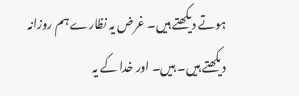ہوتے دیکھتے ہیں۔ غرض یہ نظارے ہم روزانہ دیکھتے ہیں۔ ہیں۔ اور خدا کے یہ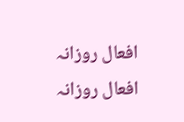افعال روزانہ افعال روزانہ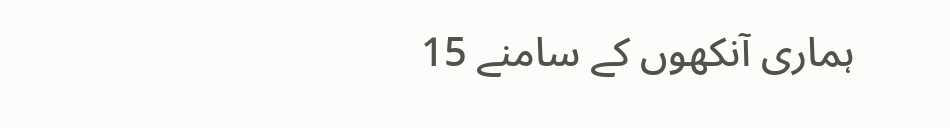ہماری آنکھوں کے سامنے 15